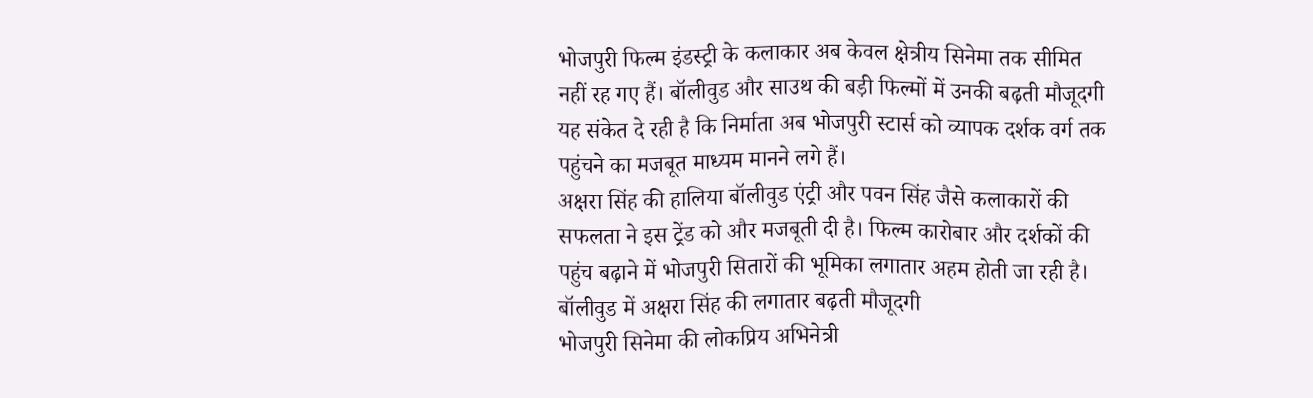भोजपुरी फिल्म इंडस्ट्री के कलाकार अब केवल क्षेत्रीय सिनेमा तक सीमित नहीं रह गए हैं। बॉलीवुड और साउथ की बड़ी फिल्मों में उनकी बढ़ती मौजूदगी यह संकेत दे रही है कि निर्माता अब भोजपुरी स्टार्स को व्यापक दर्शक वर्ग तक पहुंचने का मजबूत माध्यम मानने लगे हैं।
अक्षरा सिंह की हालिया बॉलीवुड एंट्री और पवन सिंह जैसे कलाकारों की सफलता ने इस ट्रेंड को और मजबूती दी है। फिल्म कारोबार और दर्शकों की पहुंच बढ़ाने में भोजपुरी सितारों की भूमिका लगातार अहम होती जा रही है।
बॉलीवुड में अक्षरा सिंह की लगातार बढ़ती मौजूदगी
भोजपुरी सिनेमा की लोकप्रिय अभिनेत्री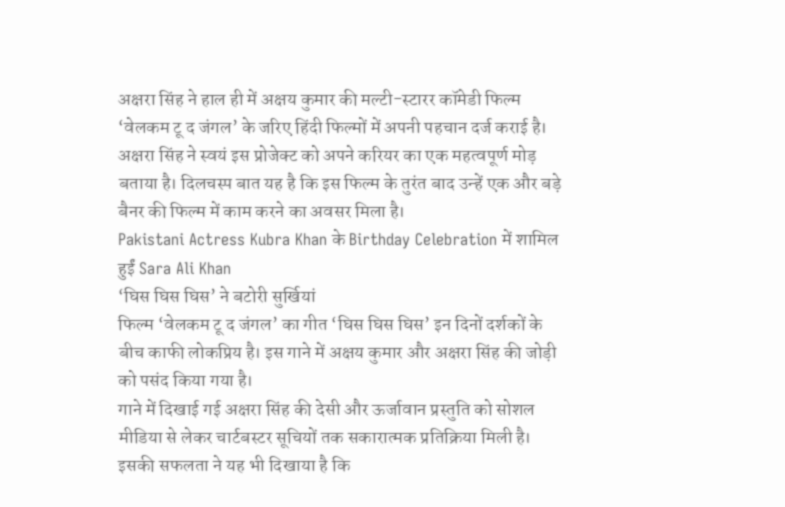अक्षरा सिंह ने हाल ही में अक्षय कुमार की मल्टी-स्टारर कॉमेडी फिल्म ‘वेलकम टू द जंगल’ के जरिए हिंदी फिल्मों में अपनी पहचान दर्ज कराई है।
अक्षरा सिंह ने स्वयं इस प्रोजेक्ट को अपने करियर का एक महत्वपूर्ण मोड़ बताया है। दिलचस्प बात यह है कि इस फिल्म के तुरंत बाद उन्हें एक और बड़े बैनर की फिल्म में काम करने का अवसर मिला है।
Pakistani Actress Kubra Khan के Birthday Celebration में शामिल हुईं Sara Ali Khan
‘घिस घिस घिस’ ने बटोरी सुर्खियां
फिल्म ‘वेलकम टू द जंगल’ का गीत ‘घिस घिस घिस’ इन दिनों दर्शकों के बीच काफी लोकप्रिय है। इस गाने में अक्षय कुमार और अक्षरा सिंह की जोड़ी को पसंद किया गया है।
गाने में दिखाई गई अक्षरा सिंह की देसी और ऊर्जावान प्रस्तुति को सोशल मीडिया से लेकर चार्टबस्टर सूचियों तक सकारात्मक प्रतिक्रिया मिली है। इसकी सफलता ने यह भी दिखाया है कि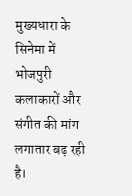मुख्यधारा के सिनेमा में भोजपुरी कलाकारों और संगीत की मांग लगातार बढ़ रही है।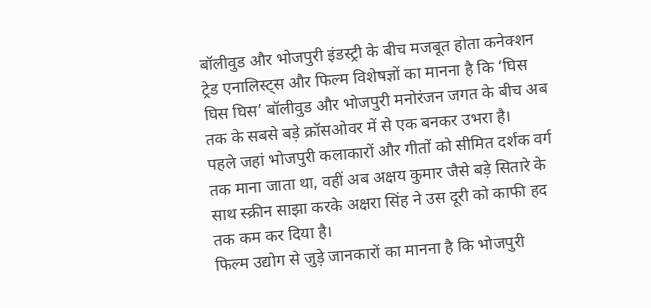बॉलीवुड और भोजपुरी इंडस्ट्री के बीच मजबूत होता कनेक्शन
ट्रेड एनालिस्ट्स और फिल्म विशेषज्ञों का मानना है कि ‘घिस घिस घिस’ बॉलीवुड और भोजपुरी मनोरंजन जगत के बीच अब तक के सबसे बड़े क्रॉसओवर में से एक बनकर उभरा है।
पहले जहां भोजपुरी कलाकारों और गीतों को सीमित दर्शक वर्ग तक माना जाता था, वहीं अब अक्षय कुमार जैसे बड़े सितारे के साथ स्क्रीन साझा करके अक्षरा सिंह ने उस दूरी को काफी हद तक कम कर दिया है।
फिल्म उद्योग से जुड़े जानकारों का मानना है कि भोजपुरी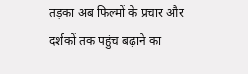तड़का अब फिल्मों के प्रचार और दर्शकों तक पहुंच बढ़ाने का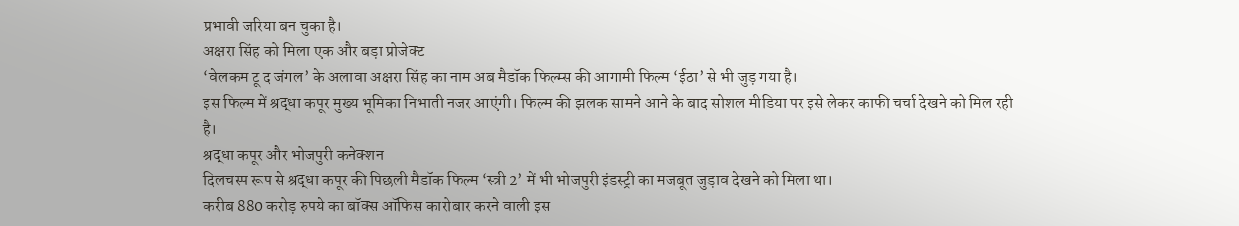प्रभावी जरिया बन चुका है।
अक्षरा सिंह को मिला एक और बड़ा प्रोजेक्ट
‘वेलकम टू द जंगल’ के अलावा अक्षरा सिंह का नाम अब मैडॉक फिल्म्स की आगामी फिल्म ‘ईठा’ से भी जुड़ गया है।
इस फिल्म में श्रद्धा कपूर मुख्य भूमिका निभाती नजर आएंगी। फिल्म की झलक सामने आने के बाद सोशल मीडिया पर इसे लेकर काफी चर्चा देखने को मिल रही है।
श्रद्धा कपूर और भोजपुरी कनेक्शन
दिलचस्प रूप से श्रद्धा कपूर की पिछली मैडॉक फिल्म ‘स्त्री 2’ में भी भोजपुरी इंडस्ट्री का मजबूत जुड़ाव देखने को मिला था।
करीब 880 करोड़ रुपये का बॉक्स ऑफिस कारोबार करने वाली इस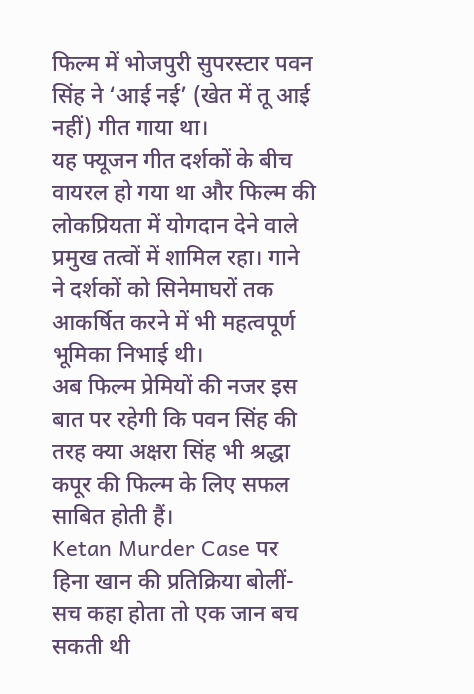फिल्म में भोजपुरी सुपरस्टार पवन सिंह ने ‘आई नई’ (खेत में तू आई नहीं) गीत गाया था।
यह फ्यूजन गीत दर्शकों के बीच वायरल हो गया था और फिल्म की लोकप्रियता में योगदान देने वाले प्रमुख तत्वों में शामिल रहा। गाने ने दर्शकों को सिनेमाघरों तक आकर्षित करने में भी महत्वपूर्ण भूमिका निभाई थी।
अब फिल्म प्रेमियों की नजर इस बात पर रहेगी कि पवन सिंह की तरह क्या अक्षरा सिंह भी श्रद्धा कपूर की फिल्म के लिए सफल साबित होती हैं।
Ketan Murder Case पर हिना खान की प्रतिक्रिया बोलीं- सच कहा होता तो एक जान बच सकती थी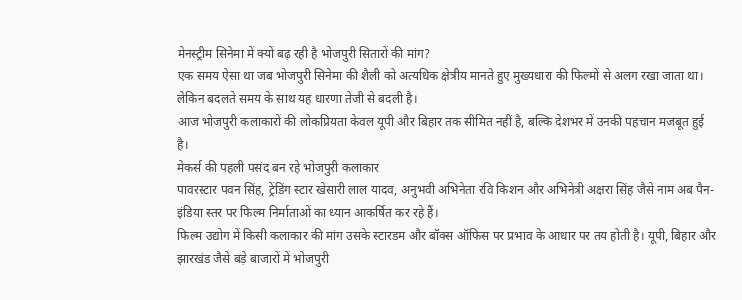मेनस्ट्रीम सिनेमा में क्यों बढ़ रही है भोजपुरी सितारों की मांग?
एक समय ऐसा था जब भोजपुरी सिनेमा की शैली को अत्यधिक क्षेत्रीय मानते हुए मुख्यधारा की फिल्मों से अलग रखा जाता था। लेकिन बदलते समय के साथ यह धारणा तेजी से बदली है।
आज भोजपुरी कलाकारों की लोकप्रियता केवल यूपी और बिहार तक सीमित नहीं है, बल्कि देशभर में उनकी पहचान मजबूत हुई है।
मेकर्स की पहली पसंद बन रहे भोजपुरी कलाकार
पावरस्टार पवन सिंह, ट्रेंडिंग स्टार खेसारी लाल यादव, अनुभवी अभिनेता रवि किशन और अभिनेत्री अक्षरा सिंह जैसे नाम अब पैन-इंडिया स्तर पर फिल्म निर्माताओं का ध्यान आकर्षित कर रहे हैं।
फिल्म उद्योग में किसी कलाकार की मांग उसके स्टारडम और बॉक्स ऑफिस पर प्रभाव के आधार पर तय होती है। यूपी, बिहार और झारखंड जैसे बड़े बाजारों में भोजपुरी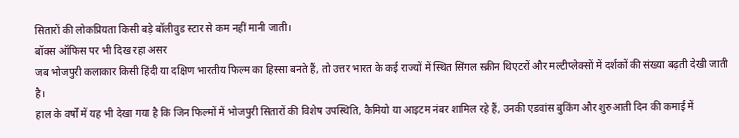सितारों की लोकप्रियता किसी बड़े बॉलीवुड स्टार से कम नहीं मानी जाती।
बॉक्स ऑफिस पर भी दिख रहा असर
जब भोजपुरी कलाकार किसी हिंदी या दक्षिण भारतीय फिल्म का हिस्सा बनते हैं, तो उत्तर भारत के कई राज्यों में स्थित सिंगल स्क्रीन थिएटरों और मल्टीप्लेक्सों में दर्शकों की संख्या बढ़ती देखी जाती है।
हाल के वर्षों में यह भी देखा गया है कि जिन फिल्मों में भोजपुरी सितारों की विशेष उपस्थिति, कैमियो या आइटम नंबर शामिल रहे हैं, उनकी एडवांस बुकिंग और शुरुआती दिन की कमाई में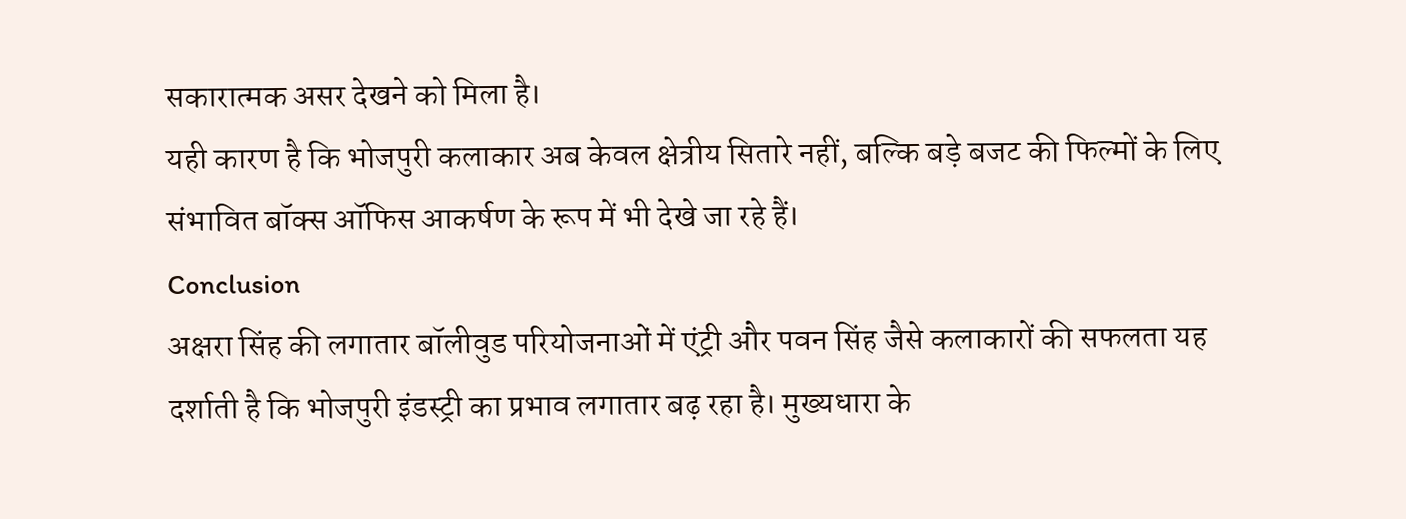सकारात्मक असर देखने को मिला है।
यही कारण है कि भोजपुरी कलाकार अब केवल क्षेत्रीय सितारे नहीं, बल्कि बड़े बजट की फिल्मों के लिए संभावित बॉक्स ऑफिस आकर्षण के रूप में भी देखे जा रहे हैं।
Conclusion
अक्षरा सिंह की लगातार बॉलीवुड परियोजनाओं में एंट्री और पवन सिंह जैसे कलाकारों की सफलता यह दर्शाती है कि भोजपुरी इंडस्ट्री का प्रभाव लगातार बढ़ रहा है। मुख्यधारा के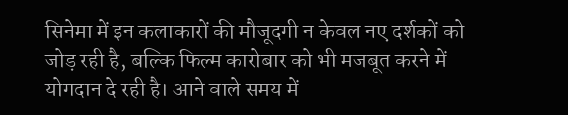सिनेमा में इन कलाकारों की मौजूदगी न केवल नए दर्शकों को जोड़ रही है, बल्कि फिल्म कारोबार को भी मजबूत करने में योगदान दे रही है। आने वाले समय में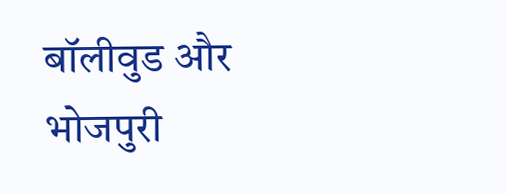बॉलीवुड और भोजपुरी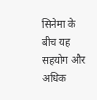सिनेमा के बीच यह सहयोग और अधिक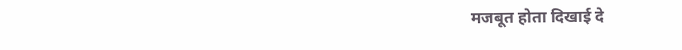मजबूत होता दिखाई दे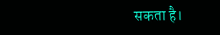सकता है।